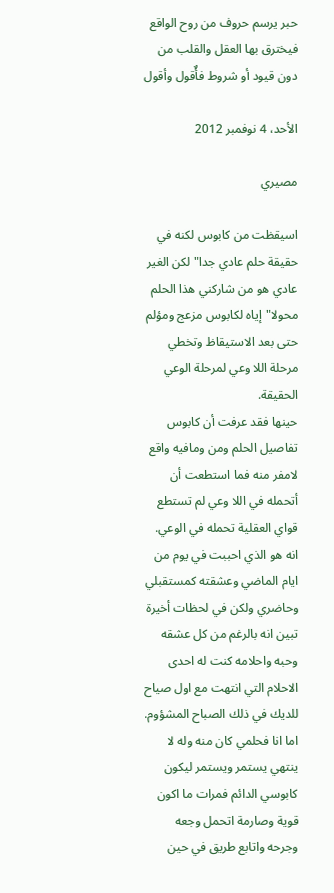حبر يرسم حروف من روح الواقع فيخترق بها العقل والقلب من دون قيود أو شروط فأٌقول وأقول

الأحد، 4 نوفمبر 2012

مصيري

اسيقظت من كابوس لكنه في حقيقة حلم عادي جدا" لكن الغير عادي هو من شاركني هذا الحلم محولا"إياه لكابوس مزعج ومؤلم حتى بعد الاستيقاظ وتخطي مرحلة اللا وعي لمرحلة الوعي الحقيقة.
حينها فقد عرفت أن كابوس تفاصيل الحلم ومن ومافيه واقع لامفر منه فما استطعت أن أتحمله في اللا وعي لم تستطع قواي العقلية تحمله في الوعي.
انه هو الذي احببت في يوم من ايام الماضي وعشقته كمستقبلي وحاضري ولكن في لحظات أخيرة تبين انه بالرغم من كل عشقه وحبه واحلامه كنت له احدى الاحلام التي انتهت مع اول صياح للديك في ذلك الصباح المشؤوم.
اما انا فحلمي كان منه وله لا ينتهي يستمر ويستمر ليكون كابوسي الدائم فمرات ما اكون قوية وصارمة اتحمل وجعه وجرحه واتابع طريق في حين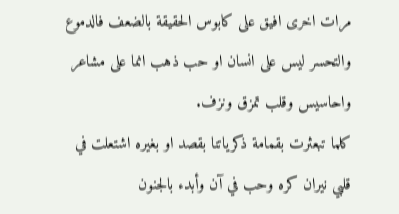مرات اخرى افيق على كابوس الحقيقة بالضعف فالدموع والتحسر ليس على انسان او حب ذهب انما على مشاعر واحاسيس وقلب تمزق ونزف.
كلما تبعثرت بقمامة ذكرياتنا بقصد او بغيره اشتعلت في قلبي نيران كره وحب في آن وأبدء بالجنون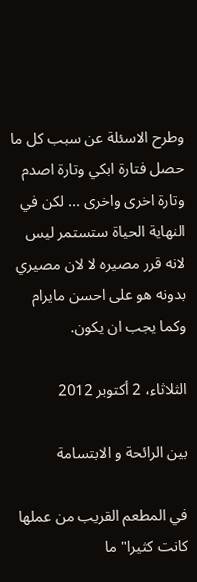وطرح الاسئلة عن سبب كل ما حصل فتارة ابكي وتارة اصدم وتارة اخرى واخرى ... لكن في النهاية الحياة ستستمر ليس لانه قرر مصيره لا لان مصيري بدونه هو على احسن مايرام وكما يجب ان يكون.

الثلاثاء، 2 أكتوبر 2012

بين الرائحة و الابتسامة

في المطعم القريب من عملها كانت كثيرا" ما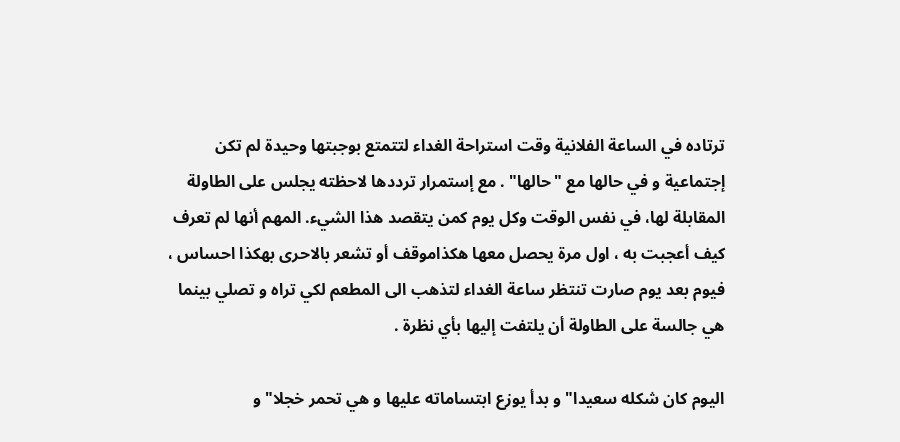ترتاده في الساعة الفلانية وقت استراحة الغداء لتتمتع بوجبتها وحيدة لم تكن إجتماعية و في حالها مع "حالها" . مع إستمرار ترددها لاحظته يجلس على الطاولة المقابلة لها، في نفس الوقت وكل يوم كمن يتقصد هذا الشيء. المهم أنها لم تعرف كيف أعجبت به ، اول مرة يحصل معها هكذاموقف أو تشعر بالاحرى بهكذا احساس ، فيوم بعد يوم صارت تنتظر ساعة الغداء لتذهب الى المطعم لكي تراه و تصلي بينما هي جالسة على الطاولة أن يلتفت إليها بأي نظرة .

اليوم كان شكله سعيدا" و بدأ يوزع ابتساماته عليها و هي تحمر خجلا" و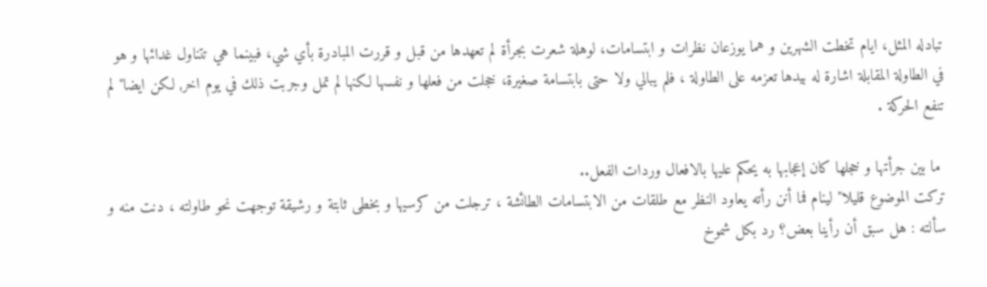تبادله المثل، ايام تخطت الشهرين و هما يوزعان نظرات و ابتسامات، لوهلة شعرت بجرأة لم تعهدها من قبل و قررت المبادرة بأي شي، فبينما هي تتناول غدائها و هو في الطاولة المقابلة اشارة له بيدها تعزمه على الطاولة ، فلم يبالي ولا حتى بابتسامة صغيرة، خجلت من فعلها و نفسها لكنها لم تمل وجربت ذلك في يوم اخر, لكن ايضا" لم تنفع الحركة .

 ما بين جرأتها و خجلها كان إعجابها به يحكم عليها بالافعال وردات الفعل..
تركت الموضوع قليلا" لينام فما أنن رأته يعاود النظر مع طلقات من الابتسامات الطائشة ، ترجلت من كرسيها و بخطى ثابتة و رشيقة توجهت نحو طاولته ، دنت منه و سألته : هل سبق أن رأينا بعض؟ رد بكل شموخ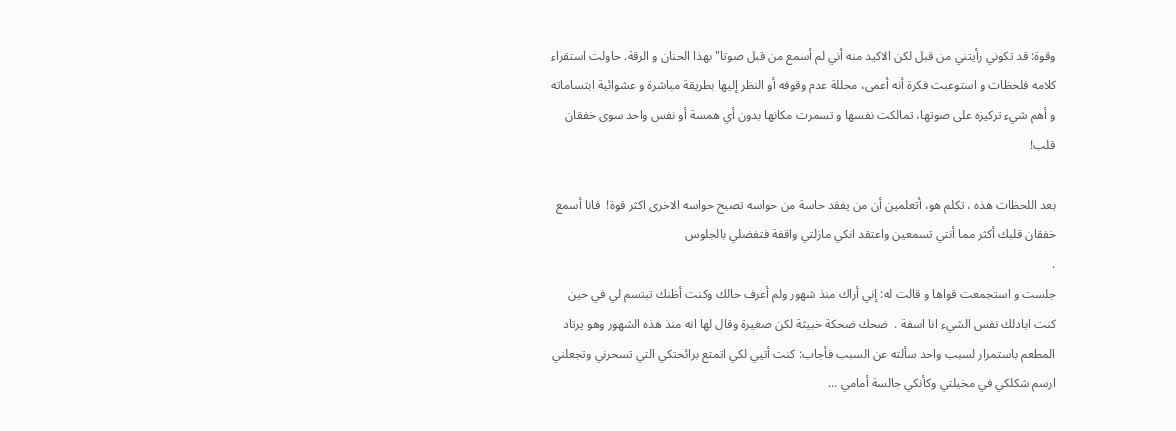وقوة: قد تكوني رأيتني من قبل لكن الاكيد منه أني لم أسمع من قبل صوتا" بهذا الحنان و الرقة. حاولت استقراء كلامه فلحظات و استوعبت فكرة أنه أعمى، محللة عدم وقوفه أو النظر إليها بطريقة مباشرة و عشوائية ابتساماته و أهم شيء تركيزه على صوتها، تمالكت نفسها و تسمرت مكانها بدون أي همسة أو نفس واحد سوى خفقان قلب!

بعد اللحظات هذه ، تكلم هو، أتعلمين أن من يفقد حاسة من حواسه تصبح حواسه الاخرى اكثر قوة!  فانا أسمع خفقان قلبك أكثر مما أنتي تسمعين واعتقد انكي مازلتي واقفة فتفضلي بالجلوس
.
جلست و استجمعت قواها و قالت له: إني أراك منذ شهور ولم أعرف حالك وكنت أظنك تبتسم لي في حين كنت ابادلك نفس الشيء انا اسفة .  ضحك ضحكة خبيثة لكن صغيرة وقال لها انه منذ هذه الشهور وهو يرتاد المطعم باستمرار لسبب واحد سألته عن السبب فأجاب: كنت أتيي لكي اتمتع برائحتكي التي تسحرني وتجعلني ارسم شكلكي في مخيلتي وكأنكي جالسة أمامي ...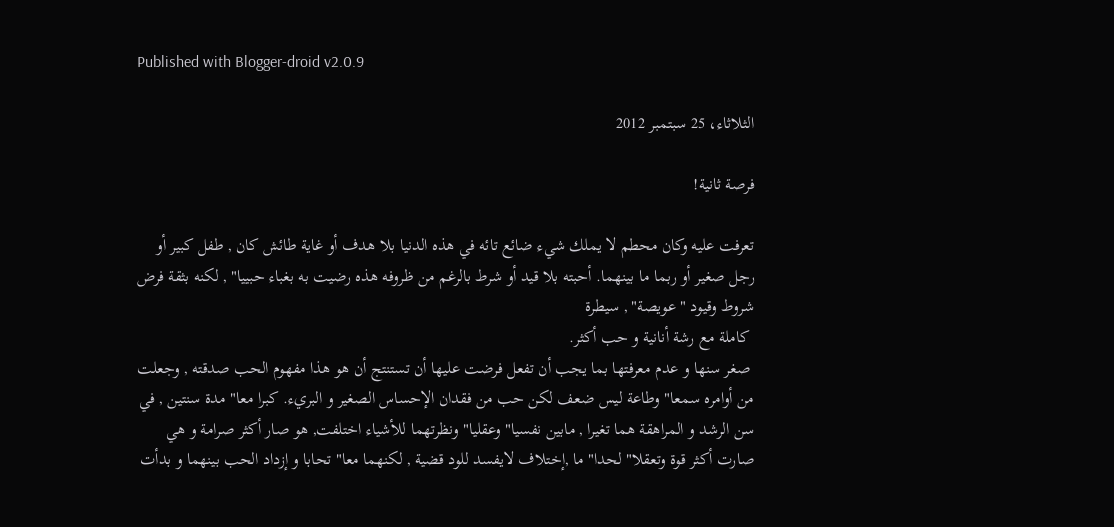Published with Blogger-droid v2.0.9

الثلاثاء، 25 سبتمبر 2012

فرصة ثانية!

تعرفت عليه وكان محطم لا يملك شيء ضائع تائه في هذه الدنيا بلا هدف أو غاية طائش كان , طفل كبير أو رجل صغير أو ربما ما بينهما. أحبته بلا قيد أو شرط بالرغم من ظروفه هذه رضيت به بغباء حبييا" , لكنه بثقة فرض شروط وقيود "عويصة" , سيطرة
 كاملة مع رشة أنانية و حب أكثر.
 صغر سنها و عدم معرفتها بما يجب أن تفعل فرضت عليها أن تستنتج أن هو هذا مفهوم الحب صدقته , وجعلت من أوامره سمعا" وطاعة ليس ضعف لكن حب من فقدان الإحساس الصغير و البريء. كبرا معا" مدة سنتين , في سن الرشد و المراهقة هما تغيرا , مابين نفسيا" وعقليا" ونظرتهما للأشياء اختلفت, هو صار أكثر صرامة و هي صارت أكثر قوة وتعقلا" لحدا" ما ,إختلاف لايفسد للود قضية , لكنهما معا" تحابا و إزداد الحب بينهما و بدأت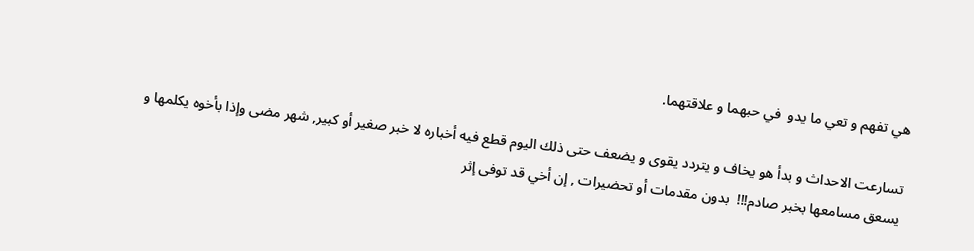هي تفهم و تعي ما يدو  في حبهما و علاقتهما.

تسارعت الاحداث و بدأ هو يخاف و يتردد يقوى و يضعف حتى ذلك اليوم قطع فيه أخباره لا خبر صغير أو كبير, شهر مضى وإذا بأخوه يكلمها و يسعق مسامعها بخبر صادم!!!  بدون مقدمات أو تحضيرات , إن أخي قد توفى إثر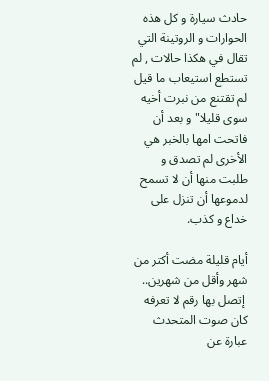حادث سيارة و كل هذه الحوارات و الروتينة التي تقال في هكذا حالات , لم تستطع استيعاب ما قيل  لم تقتنع من نبرت أخيه سوى قليلا" و بعد أن فاتحت امها بالخبر هي الأخرى لم تصدق و طلبت منها أن لا تسمح لدموعها أن تنزل على خداع و كذب.

أيام قليلة مضت أكتر من شهر وأقل من شهرين..
 إتصل بها رقم لا تعرفه كان صوت المتحدث عبارة عن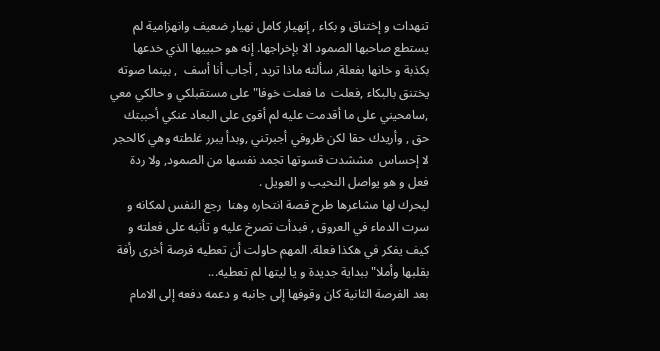تنهدات و إختناق و بكاء , إنهيار كامل نهيار ضعيف وانهزامية لم يستطع صاحبها الصمود الا بإخراجها. إنه هو حبييها الذي خدعها بكذبة و خانها بفعلة, سألته ماذا تريد , أجاب أنا أسف  , بينما صوته يختنق بالبكاء ,فعلت  ما فعلت خوفا" على مستقبلكي و حالكي معي ,سامحيني على ما أقدمت عليه لم أقوى على البعاد عنكي أحببتك حق , وأريدك حقا لكن ظروفي أجبرتني ,وبدأ يبرر غلطته وهي كالحجر لا إحساس  مششدت قسوتها تجمد نفسها من الصمود, ولا ردة فعل و هو يواصل النحيب و العويل .
ليحرك لها مشاعرها طرح قصة انتحاره وهنا  رجع النفس لمكانه و سرت الدماء في العروق , فبدأت تصرخ عليه و تأنبه على فعلته و كيف يفكر في هكذا فعلة. المهم حاولت أن تعطيه فرصة أخرى رأفة بقلبها وأملا" ببداية جديدة و يا ليتها لم تعطيه...
بعد الفرصة الثانية كان وقوفها إلى جانبه و دعمه دفعه إلى الامام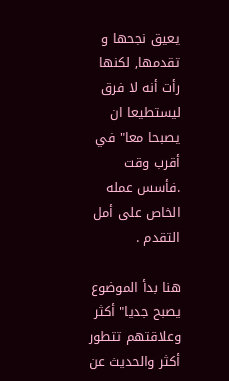يعيق نجحها و تقدمها, لكنها رأت أنه لا فرق ليستطيعا ان يصبحا معا" في أقرب وقت .فأسس عمله الخاص على أمل التقدم .

هنا بدأ الموضوع يصبح جديا" أكثر وعلاقتهم تتطور أكثر والحديث عن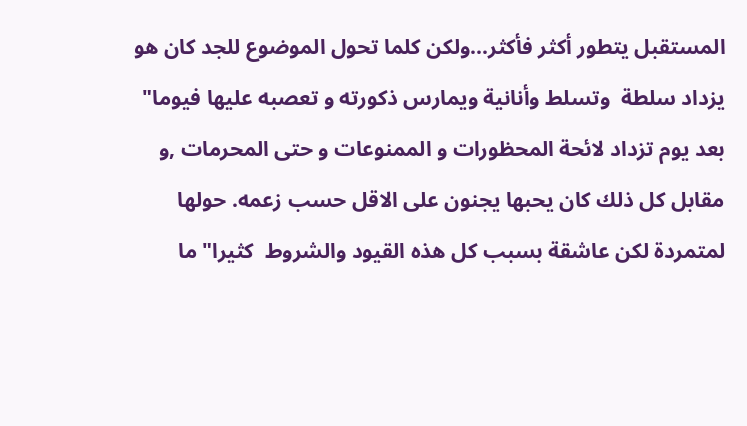المستقبل يتطور أكثر فأكثر...ولكن كلما تحول الموضوع للجد كان هو يزداد سلطة  وتسلط وأنانية ويمارس ذكورته و تعصبه عليها فيوما" بعد يوم تزداد لائحة المحظورات و الممنوعات و حتى المحرمات ,و مقابل كل ذلك كان يحبها يجنون على الاقل حسب زعمه. حولها لمتمردة لكن عاشقة بسبب كل هذه القيود والشروط  كثيرا" ما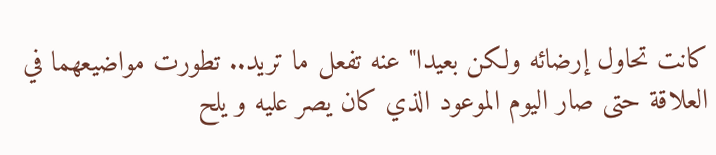كانت تحاول إرضائه ولكن بعيدا" عنه تفعل ما تريد.. تطورت مواضيعهما في العلاقة حتى صار اليوم الموعود الذي كان يصر عليه و يلح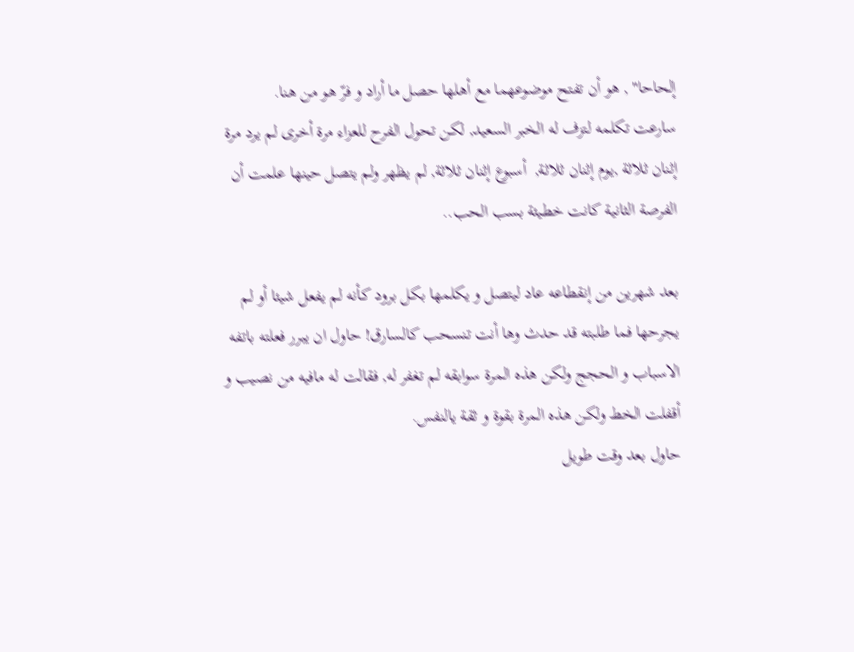إلحاحا" , هو أن تفتح موضوعهما مع أهلها حصل ما أراد و فرّ هو من هنا.
سارعت تكلمه لتزف له الخبر السعيد, لكن تحول الفرح للعزاء مرة أخرى لم يرد مرة إثنان ثلاثة ,يوم إثنان ثلاثة,  أسبوع إثنان ثلاثة, لم يظهر ولم يتصل حينها علمت أن الفرصة الثانية كانت خطيئة بسب الحب..

بعد شهرين من إنقطاعه عاد ليتصل و يكلمها بكل برود كأنه لم يفعل شيئا أو لم يجرحها فما طلبته قد حدث وها أنت تنسحب كالسارق! حاول ان يبرر فعلته باتفه الاسباب و الحجج ولكن هذه المرة سوابقه لم تغفر له, فقالت له مافيه من نصيب و أقفلت الخط ولكن هذه المرة بقوة و ثقة يالنفس.
حاول بعد وقت طويل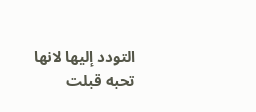التودد إليها لانها تحبه قبلت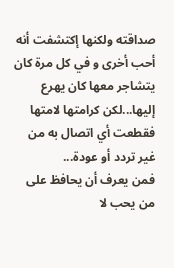صداقته ولكنها إكتشفت أنه أحب أخرى و في كل مرة كان يتشاجر معها كان يهرع إليها...لكن كرامتها لامتها فقطعت أي اتصال به من غير تردد أو عودة...
فمن يعرف أن يحافظ على من يحب لا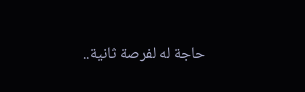حاجة له لفرصة ثانية..